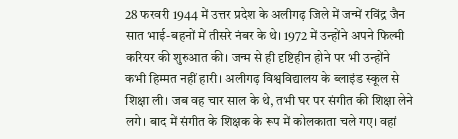28 फरवरी 1944 में उत्तर प्रदेश के अलीगढ़ जिले में जन्में रविंद्र जैन सात भाई-बहनों में तीसरे नंबर के थे। 1972 में उन्होंने अपने फिल्मी करियर की शुरुआत की। जन्म से ही दृष्टिहीन होने पर भी उन्होंने कभी हिम्मत नहीं हारी। अलीगढ़ विश्वविद्यालय के ब्लाइंड स्कूल से शिक्षा ली। जब वह चार साल के थे, तभी घर पर संगीत की शिक्षा लेने लगे। बाद में संगीत के शिक्षक के रूप में कोलकाता चले गए। वहां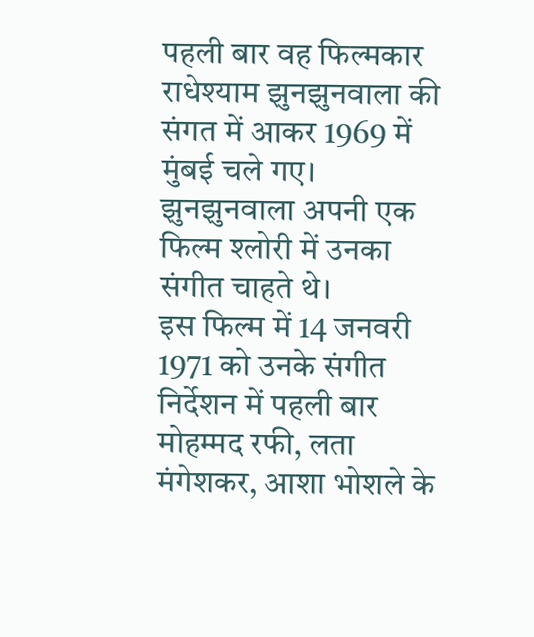पहली बार वह फिल्मकार राधेश्याम झुनझुनवाला की संगत में आकर 1969 में मुंबई चले गए। झुनझुनवाला अपनी एक फिल्म श्लोरी में उनका संगीत चाहते थे।
इस फिल्म में 14 जनवरी 1971 को उनके संगीत निर्देशन में पहली बार मोहम्मद रफी, लता मंगेशकर, आशा भोशले के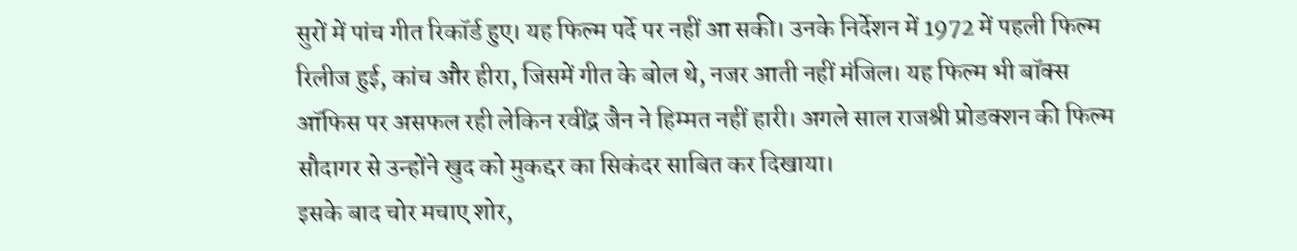सुरों में पांच गीत रिकॉर्ड हुए। यह फिल्म पर्दे पर नहीं आ सकी। उनके निर्देशन में 1972 में पहली फिल्म रिलीज हुई, कांच और हीरा, जिसमें गीत के बोल थे, नजर आती नहीं मंजिल। यह फिल्म भी बॉक्स ऑफिस पर असफल रही लेकिन रवींद्र जैन ने हिम्मत नहीं हारी। अगले साल राजश्री प्रोडक्शन की फिल्म सौदागर से उन्होंने खुद को मुकद्दर का सिकंदर साबित कर दिखाया।
इसके बाद चोर मचाए शोर,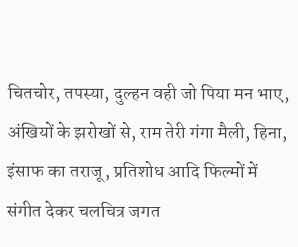चितचोर, तपस्या, दुल्हन वही जो पिया मन भाए, अंखियों के झरोखों से, राम तेरी गंगा मैली, हिना, इंसाफ का तराजू, प्रतिशोध आदि फिल्मों में संगीत देकर चलचित्र जगत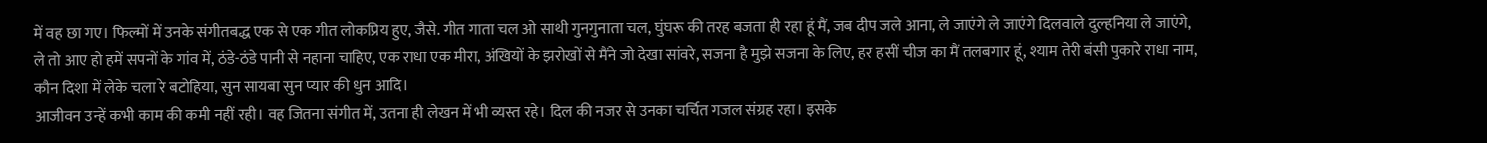में वह छा गए। फिल्मों में उनके संगीतबद्ध एक से एक गीत लोकप्रिय हुए, जैसे. गीत गाता चल ओ साथी गुनगुनाता चल, घुंघरू की तरह बजता ही रहा हूं मैं, जब दीप जले आना, ले जाएंगे ले जाएंगे दिलवाले दुल्हनिया ले जाएंगे, ले तो आए हो हमें सपनों के गांव में, ठंडे-ठंडे पानी से नहाना चाहिए, एक राधा एक मीरा, अंखियों के झरोखों से मैंने जो देखा सांवरे, सजना है मुझे सजना के लिए, हर हसीं चीज का मैं तलबगार हूं, श्याम तेरी बंसी पुकारे राधा नाम, कौन दिशा में लेके चला रे बटोहिया, सुन सायबा सुन प्यार की धुन आदि।
आजीवन उन्हें कभी काम की कमी नहीं रही। वह जितना संगीत में, उतना ही लेखन में भी व्यस्त रहे। दिल की नजर से उनका चर्चित गजल संग्रह रहा। इसके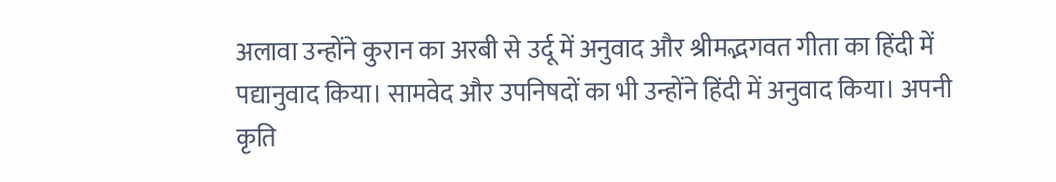अलावा उन्होंने कुरान का अरबी से उर्दू में अनुवाद और श्रीमद्भगवत गीता का हिंदी में पद्यानुवाद किया। सामवेद और उपनिषदों का भी उन्होंने हिंदी में अनुवाद किया। अपनी कृति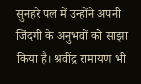सुनहरे पल में उन्होंने अपनी जिंदगी के अनुभवों को साझा किया है। श्रवींद्र रामायण भी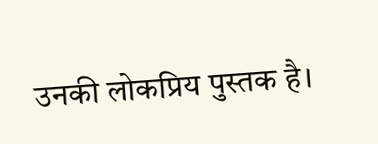उनकी लोकप्रिय पुस्तक है।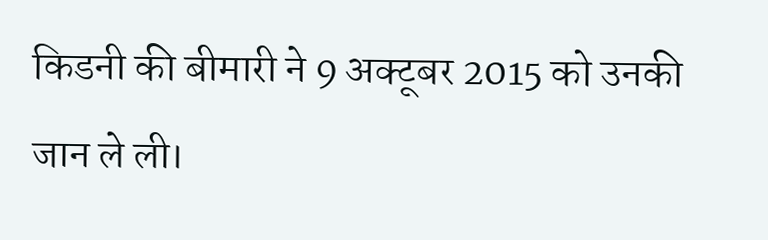किडनी की बीमारी ने 9 अक्टूबर 2015 को उनकी जान ले ली।